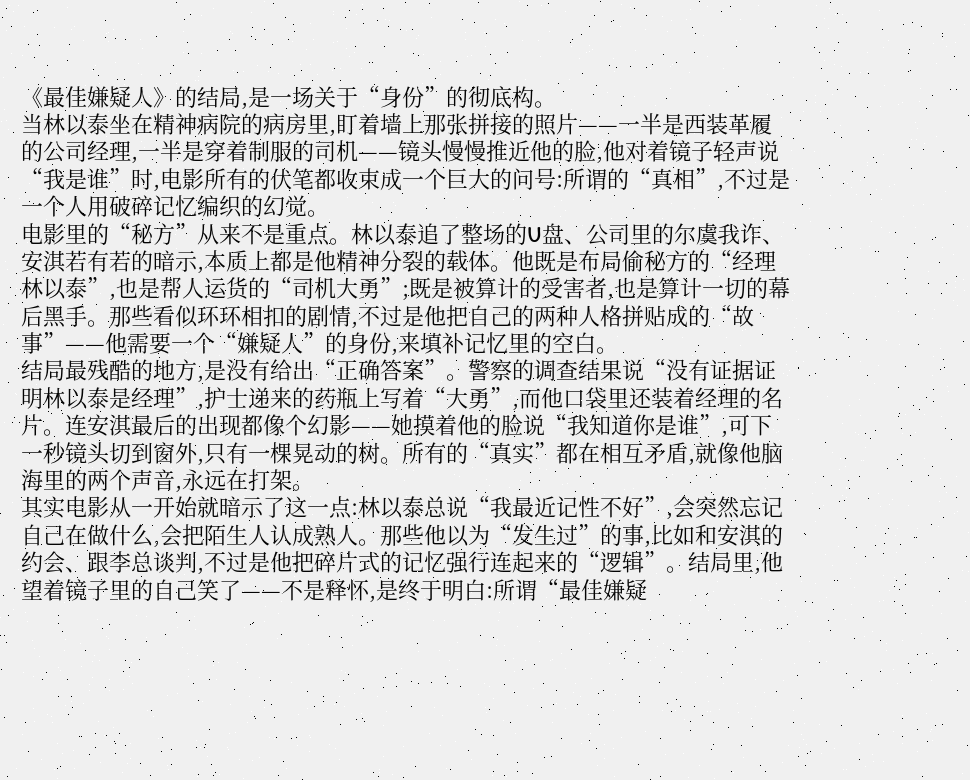《最佳嫌疑人》的结局,是一场关于“身份”的彻底构。
当林以泰坐在精神病院的病房里,盯着墙上那张拼接的照片——一半是西装革履的公司经理,一半是穿着制服的司机——镜头慢慢推近他的脸,他对着镜子轻声说“我是谁”时,电影所有的伏笔都收束成一个巨大的问号:所谓的“真相”,不过是一个人用破碎记忆编织的幻觉。
电影里的“秘方”从来不是重点。林以泰追了整场的U盘、公司里的尔虞我诈、安淇若有若的暗示,本质上都是他精神分裂的载体。他既是布局偷秘方的“经理林以泰”,也是帮人运货的“司机大勇”;既是被算计的受害者,也是算计一切的幕后黑手。那些看似环环相扣的剧情,不过是他把自己的两种人格拼贴成的“故事”——他需要一个“嫌疑人”的身份,来填补记忆里的空白。
结局最残酷的地方,是没有给出“正确答案”。警察的调查结果说“没有证据证明林以泰是经理”,护士递来的药瓶上写着“大勇”,而他口袋里还装着经理的名片。连安淇最后的出现都像个幻影——她摸着他的脸说“我知道你是谁”,可下一秒镜头切到窗外,只有一棵晃动的树。所有的“真实”都在相互矛盾,就像他脑海里的两个声音,永远在打架。
其实电影从一开始就暗示了这一点:林以泰总说“我最近记性不好”,会突然忘记自己在做什么,会把陌生人认成熟人。那些他以为“发生过”的事,比如和安淇的约会、跟李总谈判,不过是他把碎片式的记忆强行连起来的“逻辑”。结局里,他望着镜子里的自己笑了——不是释怀,是终于明白:所谓“最佳嫌疑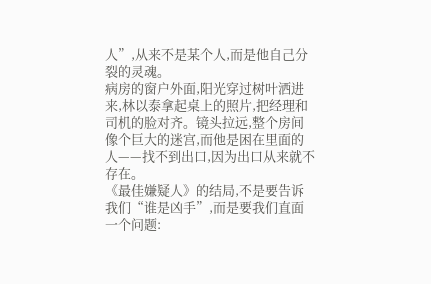人”,从来不是某个人,而是他自己分裂的灵魂。
病房的窗户外面,阳光穿过树叶洒进来,林以泰拿起桌上的照片,把经理和司机的脸对齐。镜头拉远,整个房间像个巨大的迷宫,而他是困在里面的人——找不到出口,因为出口从来就不存在。
《最佳嫌疑人》的结局,不是要告诉我们“谁是凶手”,而是要我们直面一个问题: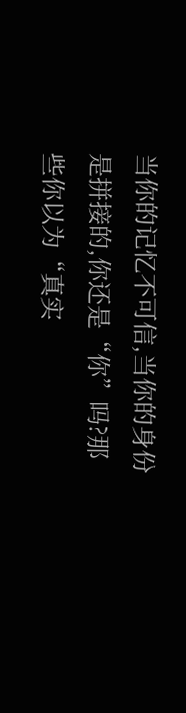当你的记忆不可信,当你的身份是拼接的,你还是“你”吗?那些你以为“真实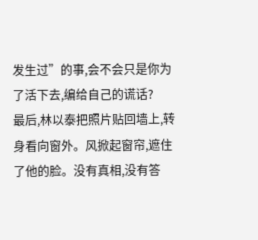发生过”的事,会不会只是你为了活下去,编给自己的谎话?
最后,林以泰把照片贴回墙上,转身看向窗外。风掀起窗帘,遮住了他的脸。没有真相,没有答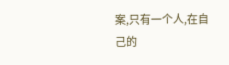案,只有一个人,在自己的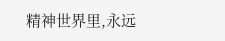精神世界里,永远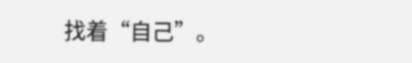找着“自己”。